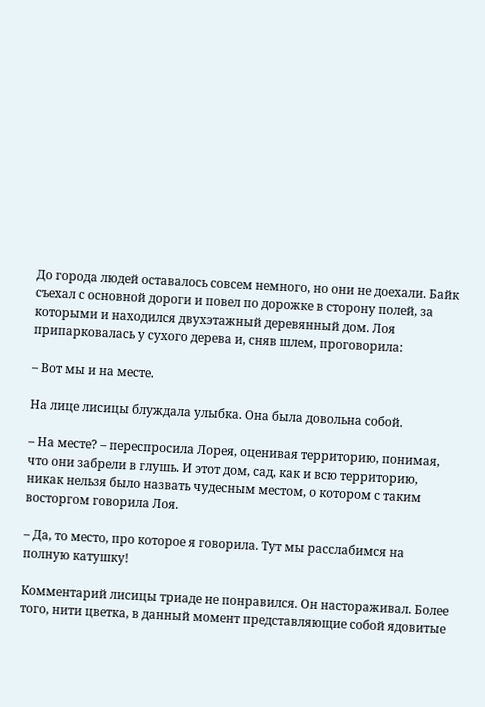До города людей оставалось совсем немного, но они не доехали. Байк съехал с основной дороги и повел по дорожке в сторону полей, за которыми и находился двухэтажный деревянный дом. Лоя припарковалась у сухого дерева и, сняв шлем, проговорила:

– Вот мы и на месте.

На лице лисицы блуждала улыбка. Она была довольна собой.

– На месте? – переспросила Лорея, оценивая территорию, понимая, что они забрели в глушь. И этот дом, сад, как и всю территорию, никак нельзя было назвать чудесным местом, о котором с таким восторгом говорила Лоя.

– Да, то место, про которое я говорила. Тут мы расслабимся на полную катушку!

Комментарий лисицы триаде не понравился. Он настораживал. Более того, нити цветка, в данный момент представляющие собой ядовитые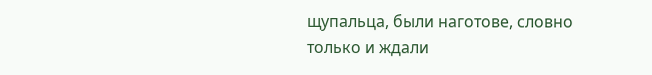щупальца, были наготове, словно только и ждали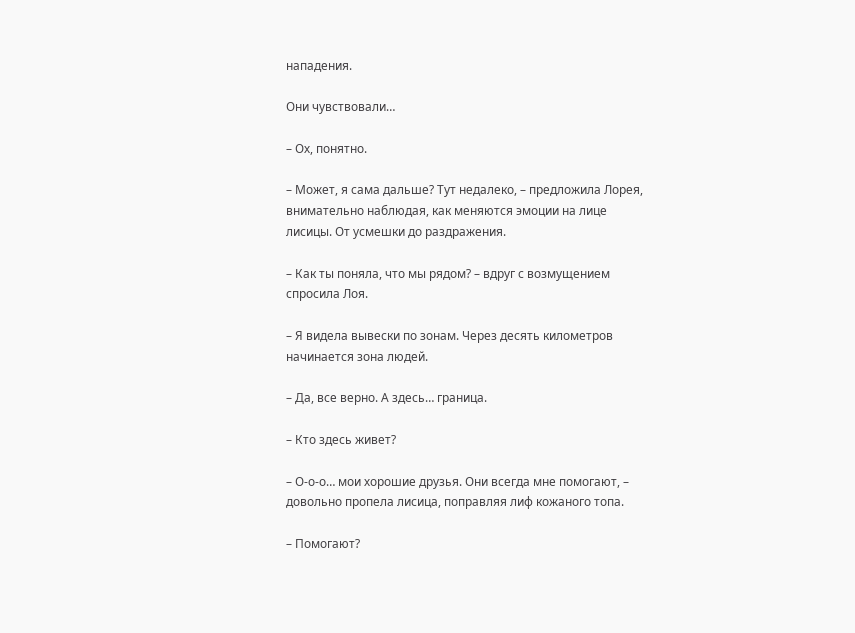нападения.

Они чувствовали…

– Ох, понятно.

– Может, я сама дальше? Тут недалеко, – предложила Лорея, внимательно наблюдая, как меняются эмоции на лице лисицы. От усмешки до раздражения.

– Как ты поняла, что мы рядом? – вдруг с возмущением спросила Лоя.

– Я видела вывески по зонам. Через десять километров начинается зона людей.

– Да, все верно. А здесь… граница.

– Кто здесь живет?

– О-о-о… мои хорошие друзья. Они всегда мне помогают, – довольно пропела лисица, поправляя лиф кожаного топа.

– Помогают?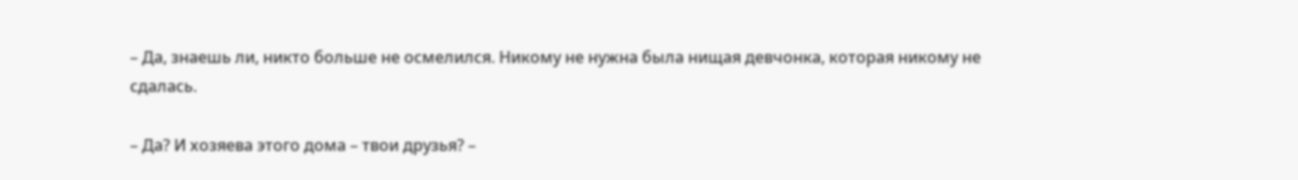– Да, знаешь ли, никто больше не осмелился. Никому не нужна была нищая девчонка, которая никому не сдалась.

– Да? И хозяева этого дома – твои друзья? –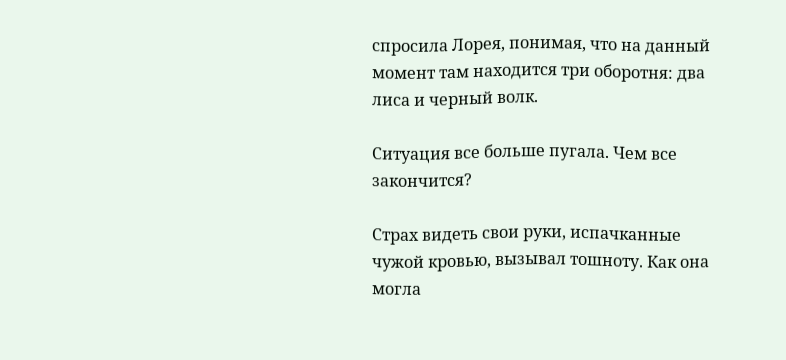спросила Лорея, понимая, что на данный момент там находится три оборотня: два лиса и черный волк.

Ситуация все больше пугала. Чем все закончится?

Страх видеть свои руки, испачканные чужой кровью, вызывал тошноту. Как она могла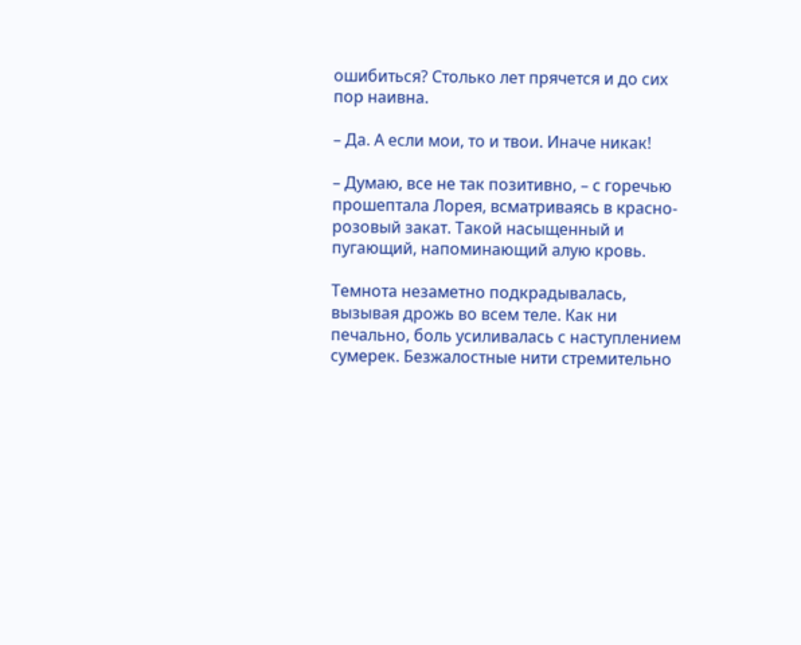ошибиться? Столько лет прячется и до сих пор наивна.

– Да. А если мои, то и твои. Иначе никак!

– Думаю, все не так позитивно, – с горечью прошептала Лорея, всматриваясь в красно-розовый закат. Такой насыщенный и пугающий, напоминающий алую кровь.

Темнота незаметно подкрадывалась, вызывая дрожь во всем теле. Как ни печально, боль усиливалась с наступлением сумерек. Безжалостные нити стремительно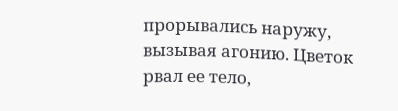прорывались наружу, вызывая агонию. Цветок рвал ее тело,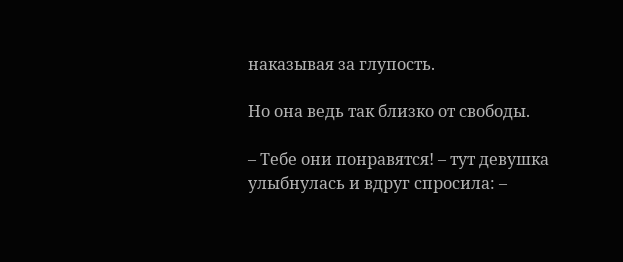наказывая за глупость.

Но она ведь так близко от свободы.

– Тебе они понравятся! – тут девушка улыбнулась и вдруг спросила: –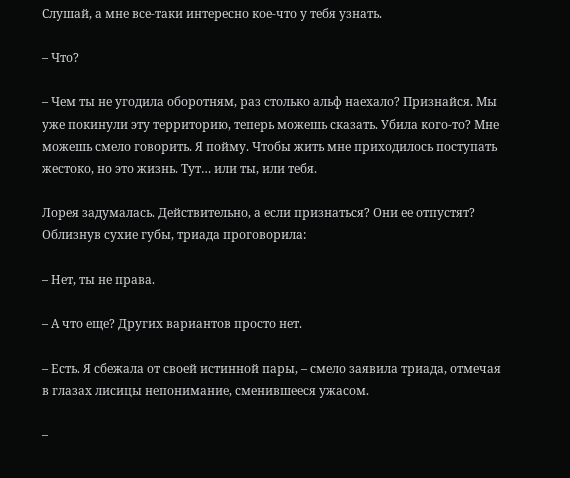Слушай, а мне все-таки интересно кое-что у тебя узнать.

– Что?

– Чем ты не угодила оборотням, раз столько альф наехало? Признайся. Мы уже покинули эту территорию, теперь можешь сказать. Убила кого-то? Мне можешь смело говорить. Я пойму. Чтобы жить мне приходилось поступать жестоко, но это жизнь. Тут… или ты, или тебя.

Лорея задумалась. Действительно, а если признаться? Они ее отпустят? Облизнув сухие губы, триада проговорила:

– Нет, ты не права.

– А что еще? Других вариантов просто нет.

– Есть. Я сбежала от своей истинной пары, – смело заявила триада, отмечая в глазах лисицы непонимание, сменившееся ужасом.

–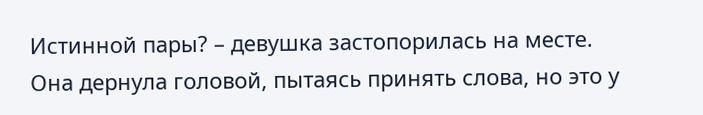Истинной пары? – девушка застопорилась на месте. Она дернула головой, пытаясь принять слова, но это у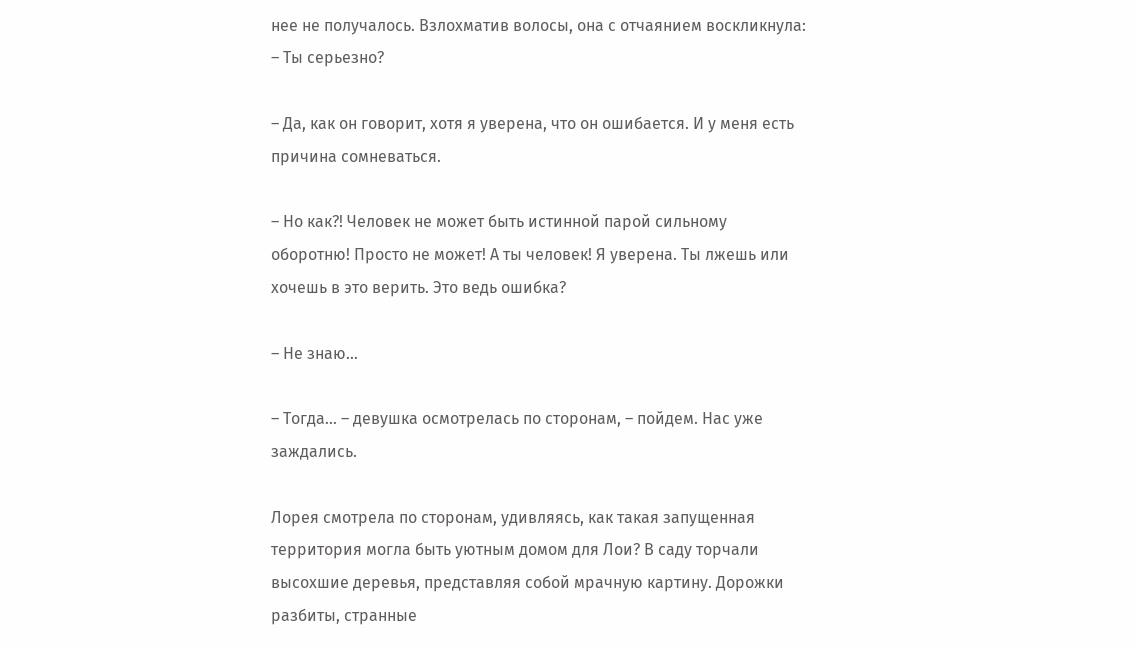нее не получалось. Взлохматив волосы, она с отчаянием воскликнула: – Ты серьезно?

– Да, как он говорит, хотя я уверена, что он ошибается. И у меня есть причина сомневаться.

– Но как?! Человек не может быть истинной парой сильному оборотню! Просто не может! А ты человек! Я уверена. Ты лжешь или хочешь в это верить. Это ведь ошибка?

– Не знаю…

– Тогда… – девушка осмотрелась по сторонам, – пойдем. Нас уже заждались.

Лорея смотрела по сторонам, удивляясь, как такая запущенная территория могла быть уютным домом для Лои? В саду торчали высохшие деревья, представляя собой мрачную картину. Дорожки разбиты, странные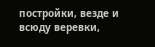постройки, везде и всюду веревки,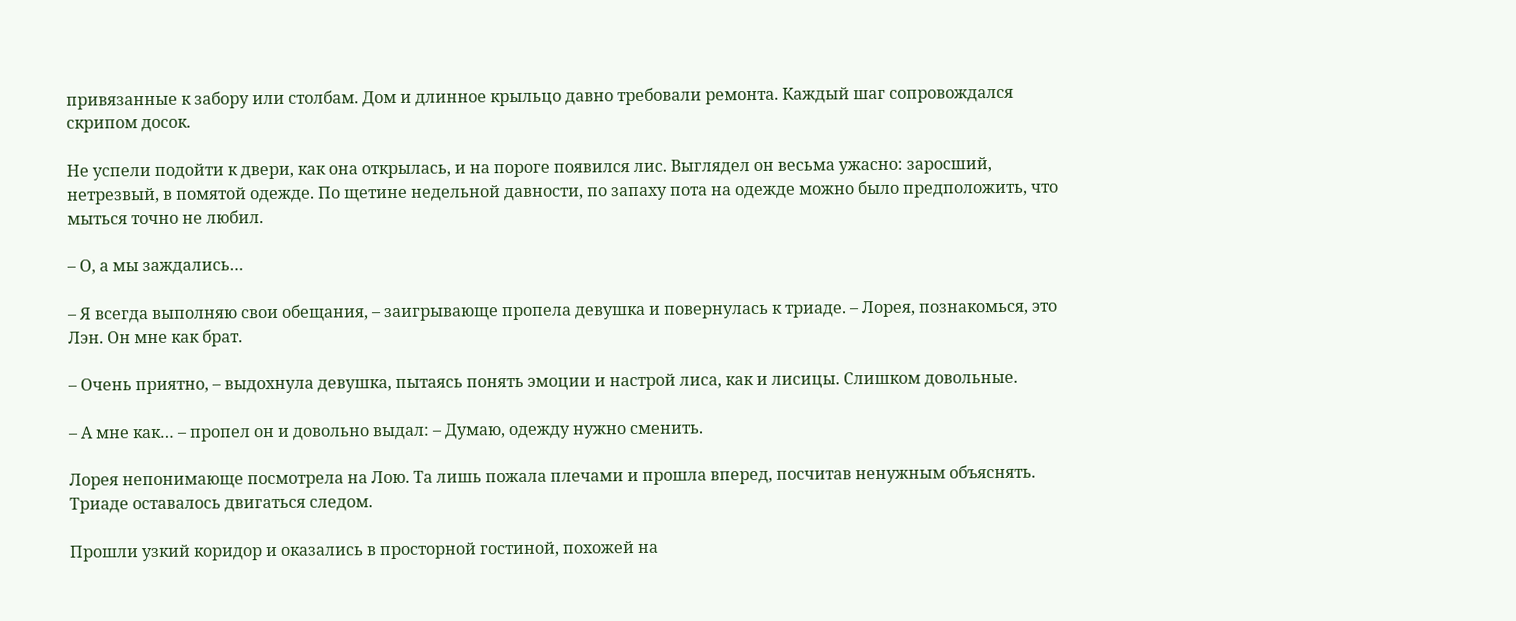привязанные к забору или столбам. Дом и длинное крыльцо давно требовали ремонта. Каждый шаг сопровождался скрипом досок.

Не успели подойти к двери, как она открылась, и на пороге появился лис. Выглядел он весьма ужасно: заросший, нетрезвый, в помятой одежде. По щетине недельной давности, по запаху пота на одежде можно было предположить, что мыться точно не любил.

– О, а мы заждались…

– Я всегда выполняю свои обещания, – заигрывающе пропела девушка и повернулась к триаде. – Лорея, познакомься, это Лэн. Он мне как брат.

– Очень приятно, – выдохнула девушка, пытаясь понять эмоции и настрой лиса, как и лисицы. Слишком довольные.

– А мне как… – пропел он и довольно выдал: – Думаю, одежду нужно сменить.

Лорея непонимающе посмотрела на Лою. Та лишь пожала плечами и прошла вперед, посчитав ненужным объяснять. Триаде оставалось двигаться следом.

Прошли узкий коридор и оказались в просторной гостиной, похожей на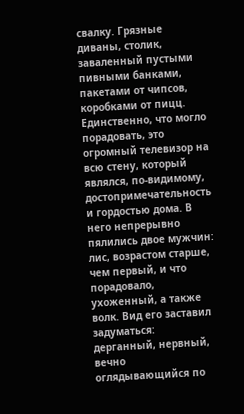свалку. Грязные диваны, столик, заваленный пустыми пивными банками, пакетами от чипсов, коробками от пицц. Единственно, что могло порадовать, это огромный телевизор на всю стену, который являлся, по-видимому, достопримечательность и гордостью дома. В него непрерывно пялились двое мужчин: лис, возрастом старше, чем первый, и что порадовало, ухоженный, а также волк. Вид его заставил задуматься: дерганный, нервный, вечно оглядывающийся по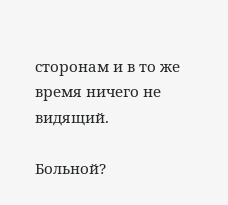сторонам и в то же время ничего не видящий.

Больной?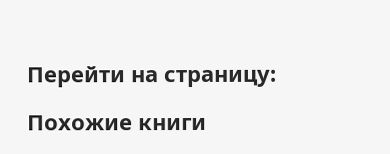Перейти на страницу:

Похожие книги